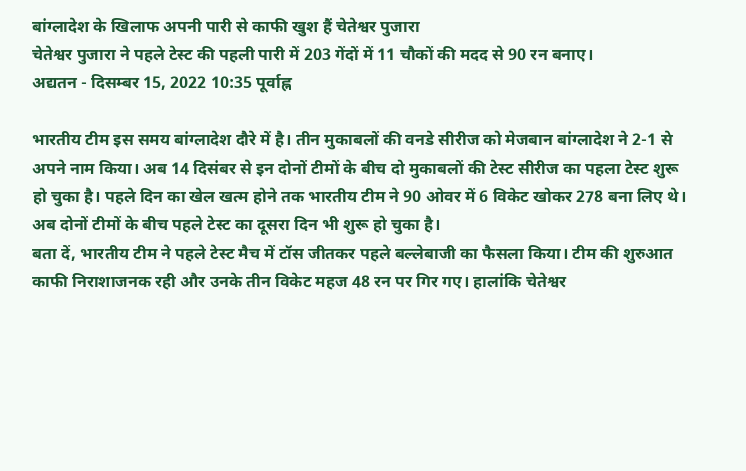बांग्लादेश के खिलाफ अपनी पारी से काफी खुश हैं चेतेश्वर पुजारा
चेतेश्वर पुजारा ने पहले टेस्ट की पहली पारी में 203 गेंदों में 11 चौकों की मदद से 90 रन बनाए।
अद्यतन - दिसम्बर 15, 2022 10:35 पूर्वाह्न

भारतीय टीम इस समय बांग्लादेश दौरे में है। तीन मुकाबलों की वनडे सीरीज को मेजबान बांग्लादेश ने 2-1 से अपने नाम किया। अब 14 दिसंबर से इन दोनों टीमों के बीच दो मुकाबलों की टेस्ट सीरीज का पहला टेस्ट शुरू हो चुका है। पहले दिन का खेल खत्म होने तक भारतीय टीम ने 90 ओवर में 6 विकेट खोकर 278 बना लिए थे। अब दोनों टीमों के बीच पहले टेस्ट का दूसरा दिन भी शुरू हो चुका है।
बता दें, भारतीय टीम ने पहले टेस्ट मैच में टॉस जीतकर पहले बल्लेबाजी का फैसला किया। टीम की शुरुआत काफी निराशाजनक रही और उनके तीन विकेट महज 48 रन पर गिर गए। हालांकि चेतेश्वर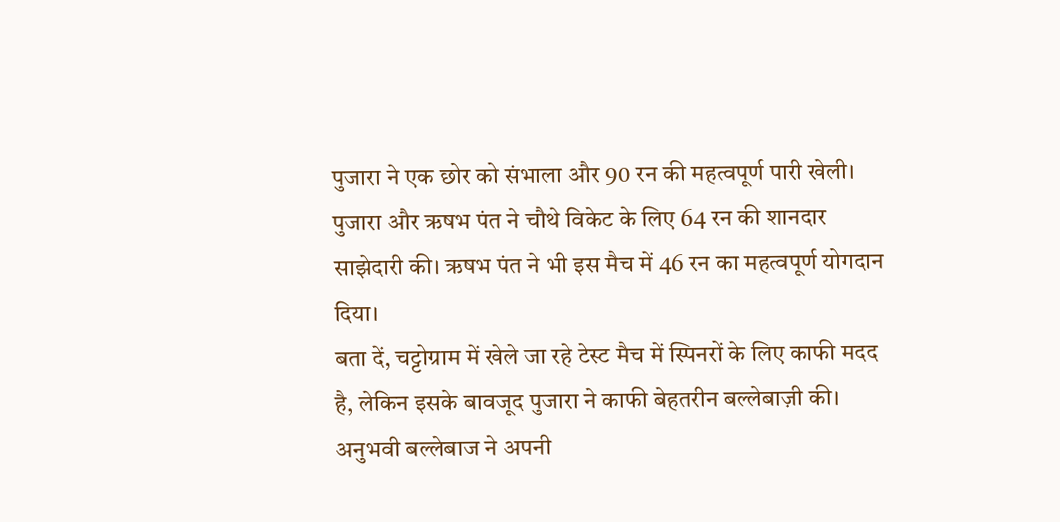पुजारा ने एक छोर को संभाला और 90 रन की महत्वपूर्ण पारी खेली। पुजारा और ऋषभ पंत ने चौथे विकेट के लिए 64 रन की शानदार साझेदारी की। ऋषभ पंत ने भी इस मैच में 46 रन का महत्वपूर्ण योगदान दिया।
बता दें, चट्टोग्राम में खेले जा रहे टेस्ट मैच में स्पिनरों के लिए काफी मदद है, लेकिन इसके बावजूद पुजारा ने काफी बेहतरीन बल्लेबाज़ी की। अनुभवी बल्लेबाज ने अपनी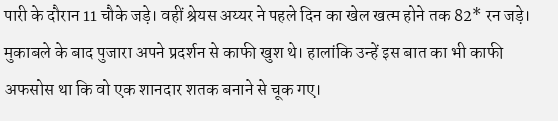पारी के दौरान 11 चौके जड़े। वहीं श्रेयस अय्यर ने पहले दिन का खेल खत्म होने तक 82* रन जड़े।
मुकाबले के बाद पुजारा अपने प्रदर्शन से काफी खुश थे। हालांकि उन्हें इस बात का भी काफी अफसोस था कि वो एक शानदार शतक बनाने से चूक गए।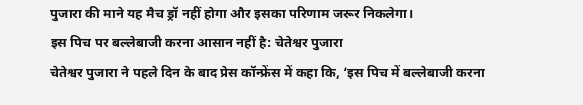पुजारा की माने यह मैच ड्रॉ नहीं होगा और इसका परिणाम जरूर निकलेगा।
इस पिच पर बल्लेबाजी करना आसान नहीं है: चेतेश्वर पुजारा
चेतेश्वर पुजारा ने पहले दिन के बाद प्रेस कॉन्फ्रेंस में कहा कि, ‘इस पिच में बल्लेबाजी करना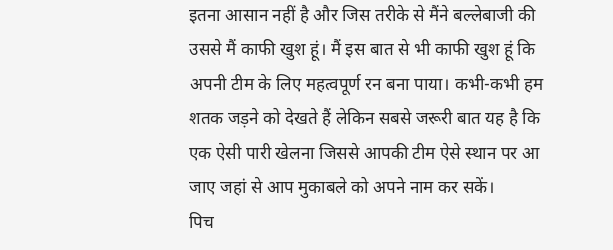इतना आसान नहीं है और जिस तरीके से मैंने बल्लेबाजी की उससे मैं काफी खुश हूं। मैं इस बात से भी काफी खुश हूं कि अपनी टीम के लिए महत्वपूर्ण रन बना पाया। कभी-कभी हम शतक जड़ने को देखते हैं लेकिन सबसे जरूरी बात यह है कि एक ऐसी पारी खेलना जिससे आपकी टीम ऐसे स्थान पर आ जाए जहां से आप मुकाबले को अपने नाम कर सकें।
पिच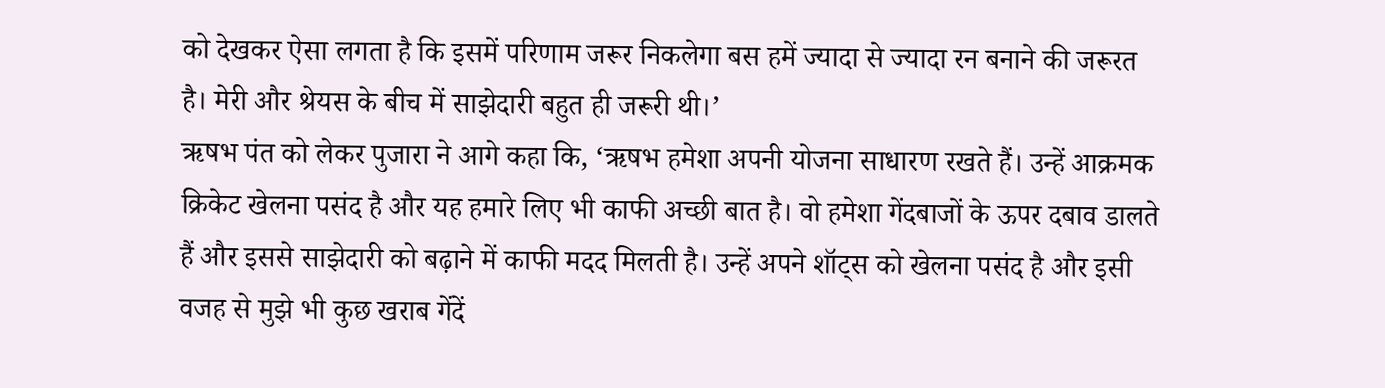को देखकर ऐसा लगता है कि इसमें परिणाम जरूर निकलेगा बस हमें ज्यादा से ज्यादा रन बनाने की जरूरत है। मेरी और श्रेयस के बीच में साझेदारी बहुत ही जरूरी थी।’
ऋषभ पंत को लेकर पुजारा ने आगे कहा कि, ‘ऋषभ हमेशा अपनी योजना साधारण रखते हैं। उन्हें आक्रमक क्रिकेट खेलना पसंद है और यह हमारे लिए भी काफी अच्छी बात है। वो हमेशा गेंदबाजों के ऊपर दबाव डालते हैं और इससे साझेदारी को बढ़ाने में काफी मदद मिलती है। उन्हें अपने शॉट्स को खेलना पसंद है और इसी वजह से मुझे भी कुछ खराब गेंदें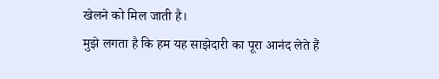खेलने को मिल जाती है।
मुझे लगता है कि हम यह साझेदारी का पूरा आनंद लेते हैं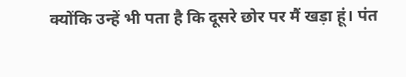क्योंकि उन्हें भी पता है कि दूसरे छोर पर मैं खड़ा हूं। पंत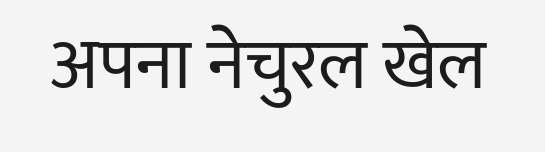अपना नेचुरल खेल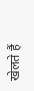खेलते हैं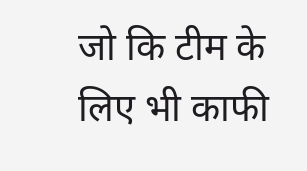जो कि टीम के लिए भी काफी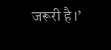जरूरी है।’